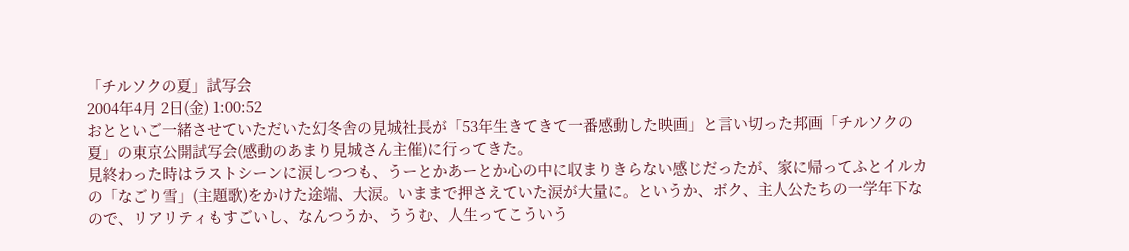「チルソクの夏」試写会
2004年4月 2日(金) 1:00:52
おとといご一緒させていただいた幻冬舎の見城社長が「53年生きてきて一番感動した映画」と言い切った邦画「チルソクの夏」の東京公開試写会(感動のあまり見城さん主催)に行ってきた。
見終わった時はラストシーンに涙しつつも、うーとかあーとか心の中に収まりきらない感じだったが、家に帰ってふとイルカの「なごり雪」(主題歌)をかけた途端、大涙。いままで押さえていた涙が大量に。というか、ボク、主人公たちの一学年下なので、リアリティもすごいし、なんつうか、ううむ、人生ってこういう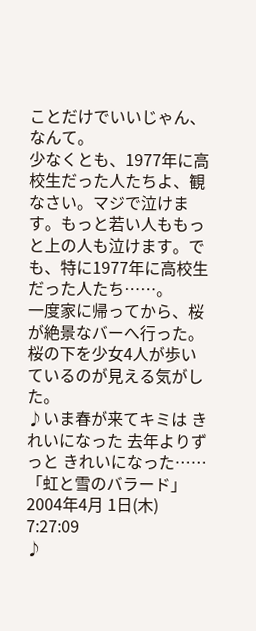ことだけでいいじゃん、なんて。
少なくとも、1977年に高校生だった人たちよ、観なさい。マジで泣けます。もっと若い人ももっと上の人も泣けます。でも、特に1977年に高校生だった人たち……。
一度家に帰ってから、桜が絶景なバーへ行った。桜の下を少女4人が歩いているのが見える気がした。
♪いま春が来てキミは きれいになった 去年よりずっと きれいになった……
「虹と雪のバラード」
2004年4月 1日(木) 7:27:09
♪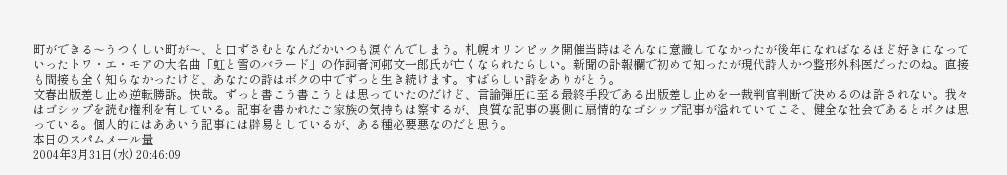町ができる〜うつくしい町が〜、と口ずさむとなんだかいつも涙ぐんでしまう。札幌オリンピック開催当時はそんなに意識してなかったが後年になればなるほど好きになっていったトワ・エ・モアの大名曲「虹と雪のバラード」の作詞者河邨文一郎氏が亡くなられたらしい。新聞の訃報欄で初めて知ったが現代詩人かつ整形外科医だったのね。直接も間接も全く知らなかったけど、あなたの詩はボクの中でずっと生き続けます。すばらしい詩をありがとう。
文春出版差し止め逆転勝訴。快哉。ずっと書こう書こうとは思っていたのだけど、言論弾圧に至る最終手段である出版差し止めを一裁判官判断で決めるのは許されない。我々はゴシップを読む権利を有している。記事を書かれたご家族の気持ちは察するが、良質な記事の裏側に扇情的なゴシップ記事が溢れていてこそ、健全な社会であるとボクは思っている。個人的にはああいう記事には辟易としているが、ある種必要悪なのだと思う。
本日のスパムメール量
2004年3月31日(水) 20:46:09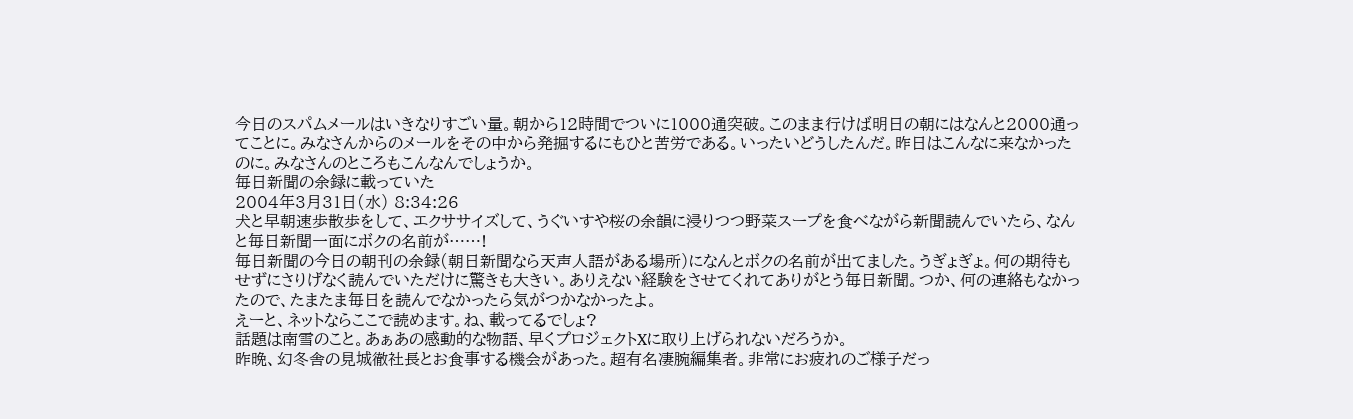今日のスパムメールはいきなりすごい量。朝から12時間でついに1000通突破。このまま行けば明日の朝にはなんと2000通ってことに。みなさんからのメールをその中から発掘するにもひと苦労である。いったいどうしたんだ。昨日はこんなに来なかったのに。みなさんのところもこんなんでしょうか。
毎日新聞の余録に載っていた
2004年3月31日(水) 8:34:26
犬と早朝速歩散歩をして、エクササイズして、うぐいすや桜の余韻に浸りつつ野菜スープを食べながら新聞読んでいたら、なんと毎日新聞一面にボクの名前が……!
毎日新聞の今日の朝刊の余録(朝日新聞なら天声人語がある場所)になんとボクの名前が出てました。うぎょぎょ。何の期待もせずにさりげなく読んでいただけに驚きも大きい。ありえない経験をさせてくれてありがとう毎日新聞。つか、何の連絡もなかったので、たまたま毎日を読んでなかったら気がつかなかったよ。
えーと、ネットならここで読めます。ね、載ってるでしょ?
話題は南雪のこと。あぁあの感動的な物語、早くプロジェクトXに取り上げられないだろうか。
昨晩、幻冬舎の見城徹社長とお食事する機会があった。超有名凄腕編集者。非常にお疲れのご様子だっ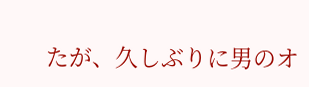たが、久しぶりに男のオ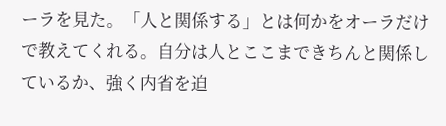ーラを見た。「人と関係する」とは何かをオーラだけで教えてくれる。自分は人とここまできちんと関係しているか、強く内省を迫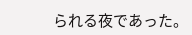られる夜であった。